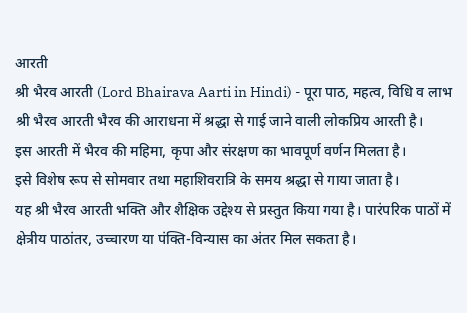आरती
श्री भैरव आरती (Lord Bhairava Aarti in Hindi) - पूरा पाठ, महत्व, विधि व लाभ
श्री भैरव आरती भैरव की आराधना में श्रद्धा से गाई जाने वाली लोकप्रिय आरती है।
इस आरती में भैरव की महिमा, कृपा और संरक्षण का भावपूर्ण वर्णन मिलता है।
इसे विशेष रूप से सोमवार तथा महाशिवरात्रि के समय श्रद्धा से गाया जाता है।
यह श्री भैरव आरती भक्ति और शैक्षिक उद्देश्य से प्रस्तुत किया गया है। पारंपरिक पाठों में क्षेत्रीय पाठांतर, उच्चारण या पंक्ति-विन्यास का अंतर मिल सकता है।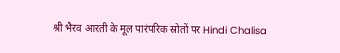श्री भैरव आरती के मूल पारंपरिक स्रोतों पर Hindi Chalisa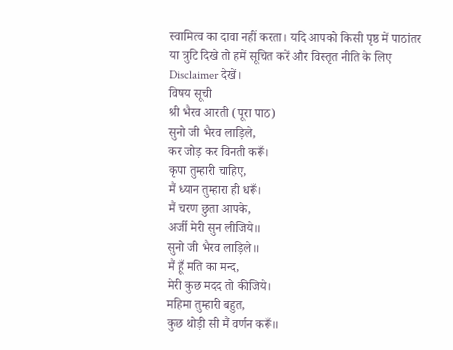स्वामित्व का दावा नहीं करता। यदि आपको किसी पृष्ठ में पाठांतर या त्रुटि दिखे तो हमें सूचित करें और विस्तृत नीति के लिए Disclaimer देखें।
विषय सूची
श्री भैरव आरती (पूरा पाठ)
सुनो जी भैरव लाड़िले,
कर जोड़ कर विनती करूँ।
कृपा तुम्हारी चाहिए,
मैं ध्यान तुम्हारा ही धरूँ।
मैं चरण छुता आपके,
अर्जी मेरी सुन लीजिये॥
सुनो जी भैरव लाड़िले॥
मैं हूँ मति का मन्द,
मेरी कुछ मदद तो कीजिये।
महिमा तुम्हारी बहुत,
कुछ थोड़ी सी मैं वर्णन करूँ॥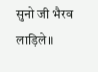सुनो जी भैरव लाड़िले॥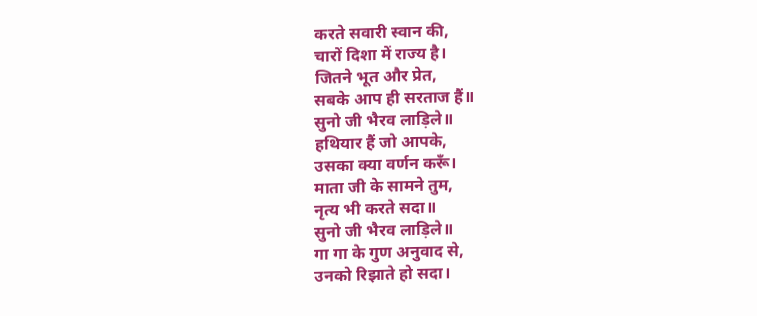करते सवारी स्वान की,
चारों दिशा में राज्य है।
जितने भूत और प्रेत,
सबके आप ही सरताज हैं॥
सुनो जी भैरव लाड़िले॥
हथियार हैं जो आपके,
उसका क्या वर्णन करूँ।
माता जी के सामने तुम,
नृत्य भी करते सदा॥
सुनो जी भैरव लाड़िले॥
गा गा के गुण अनुवाद से,
उनको रिझाते हो सदा।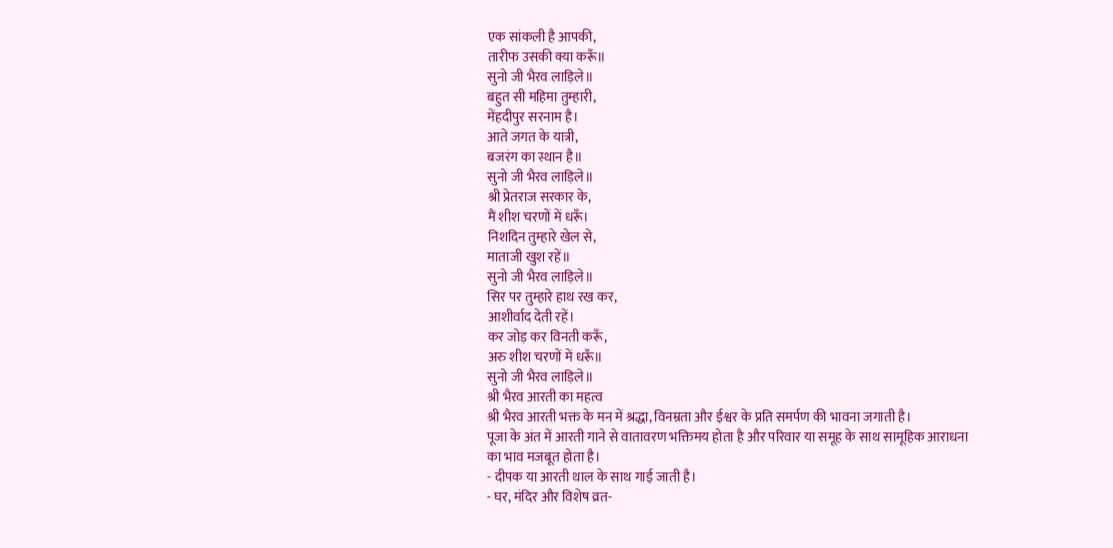एक सांकली है आपकी,
तारीफ उसकी क्या करूँ॥
सुनो जी भैरव लाड़िले॥
बहुत सी महिमा तुम्हारी,
मेंहदीपुर सरनाम है।
आते जगत के यात्री,
बजरंग का स्थान है॥
सुनो जी भैरव लाड़िले॥
श्री प्रेतराज सरकार के,
मैं शीश चरणों में धरूँ।
निशदिन तुम्हारे खेल से,
माताजी खुश रहें॥
सुनो जी भैरव लाड़िले॥
सिर पर तुम्हारे हाथ रख कर,
आशीर्वाद देती रहें।
कर जोड़ कर विनती करूँ,
अरु शीश चरणों में धरूँ॥
सुनो जी भैरव लाड़िले॥
श्री भैरव आरती का महत्व
श्री भैरव आरती भक्त के मन में श्रद्धा, विनम्रता और ईश्वर के प्रति समर्पण की भावना जगाती है।
पूजा के अंत में आरती गाने से वातावरण भक्तिमय होता है और परिवार या समूह के साथ सामूहिक आराधना का भाव मजबूत होता है।
- दीपक या आरती थाल के साथ गाई जाती है।
- घर, मंदिर और विशेष व्रत-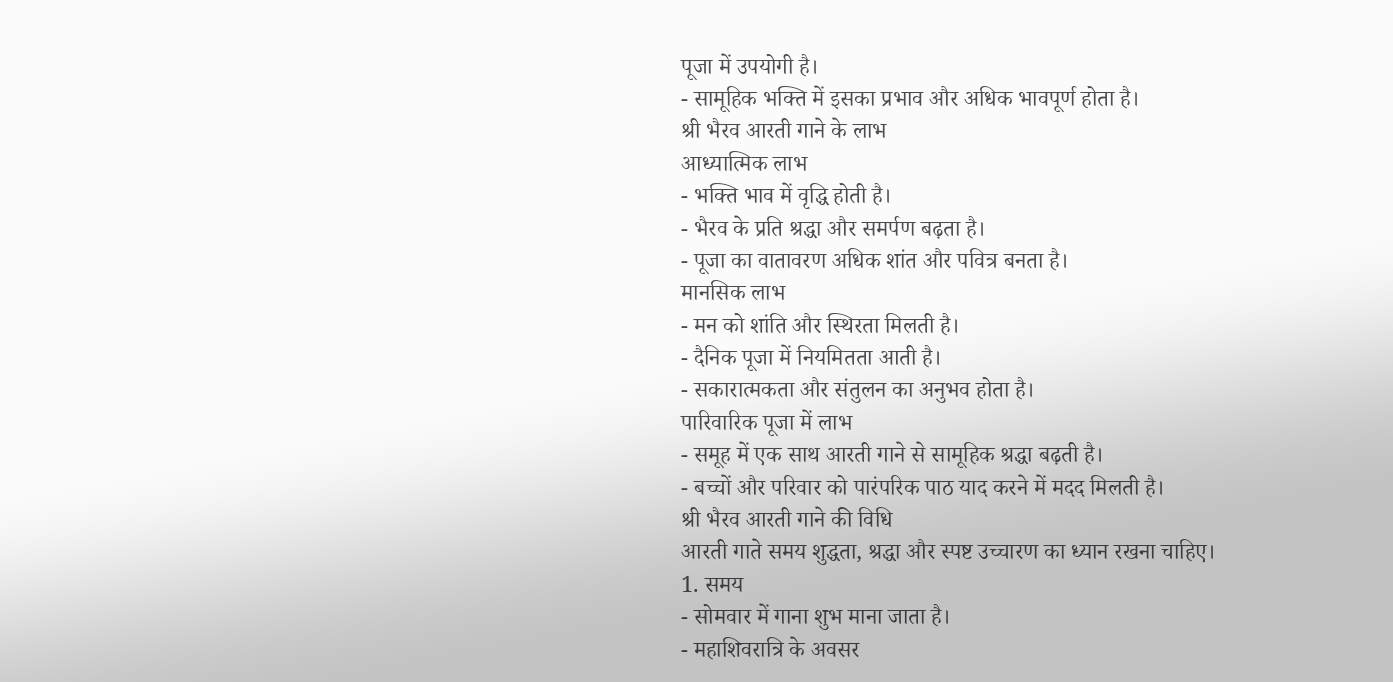पूजा में उपयोगी है।
- सामूहिक भक्ति में इसका प्रभाव और अधिक भावपूर्ण होता है।
श्री भैरव आरती गाने के लाभ
आध्यात्मिक लाभ
- भक्ति भाव में वृद्धि होती है।
- भैरव के प्रति श्रद्धा और समर्पण बढ़ता है।
- पूजा का वातावरण अधिक शांत और पवित्र बनता है।
मानसिक लाभ
- मन को शांति और स्थिरता मिलती है।
- दैनिक पूजा में नियमितता आती है।
- सकारात्मकता और संतुलन का अनुभव होता है।
पारिवारिक पूजा में लाभ
- समूह में एक साथ आरती गाने से सामूहिक श्रद्धा बढ़ती है।
- बच्चों और परिवार को पारंपरिक पाठ याद करने में मदद मिलती है।
श्री भैरव आरती गाने की विधि
आरती गाते समय शुद्धता, श्रद्धा और स्पष्ट उच्चारण का ध्यान रखना चाहिए।
1. समय
- सोमवार में गाना शुभ माना जाता है।
- महाशिवरात्रि के अवसर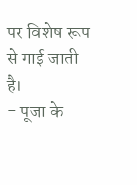पर विशेष रूप से गाई जाती है।
- पूजा के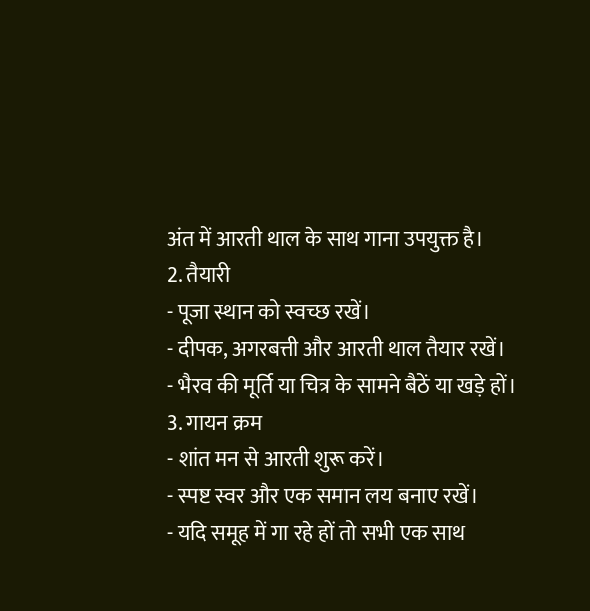अंत में आरती थाल के साथ गाना उपयुक्त है।
2. तैयारी
- पूजा स्थान को स्वच्छ रखें।
- दीपक, अगरबत्ती और आरती थाल तैयार रखें।
- भैरव की मूर्ति या चित्र के सामने बैठें या खड़े हों।
3. गायन क्रम
- शांत मन से आरती शुरू करें।
- स्पष्ट स्वर और एक समान लय बनाए रखें।
- यदि समूह में गा रहे हों तो सभी एक साथ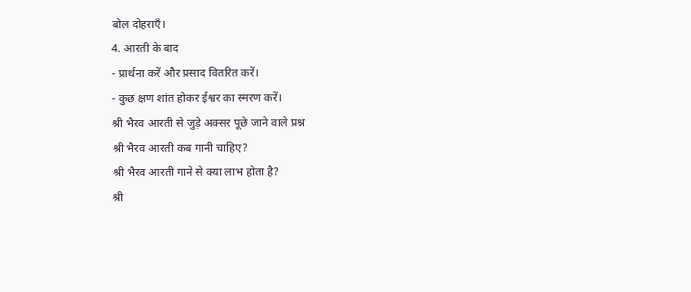बोल दोहराएँ।
4. आरती के बाद
- प्रार्थना करें और प्रसाद वितरित करें।
- कुछ क्षण शांत होकर ईश्वर का स्मरण करें।
श्री भैरव आरती से जुड़े अक्सर पूछे जाने वाले प्रश्न
श्री भैरव आरती कब गानी चाहिए?
श्री भैरव आरती गाने से क्या लाभ होता है?
श्री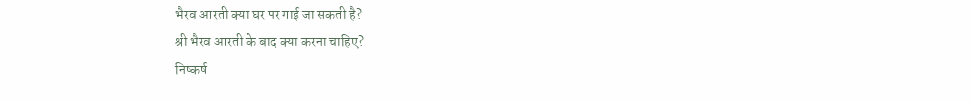भैरव आरती क्या घर पर गाई जा सकती है?
श्री भैरव आरती के बाद क्या करना चाहिए?
निष्कर्ष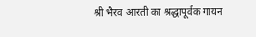श्री भैरव आरती का श्रद्धापूर्वक गायन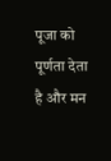पूजा को पूर्णता देता है और मन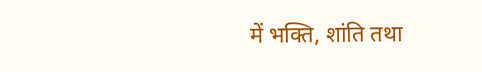में भक्ति, शांति तथा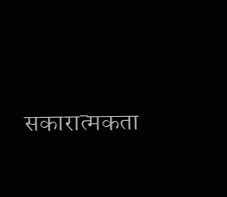सकारात्मकता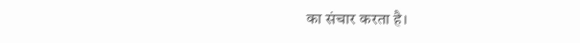का संचार करता है।